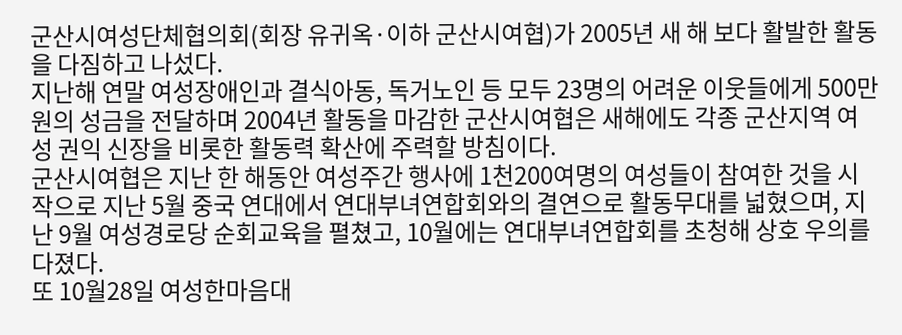군산시여성단체협의회(회장 유귀옥·이하 군산시여협)가 2005년 새 해 보다 활발한 활동을 다짐하고 나섰다.
지난해 연말 여성장애인과 결식아동, 독거노인 등 모두 23명의 어려운 이웃들에게 500만원의 성금을 전달하며 2004년 활동을 마감한 군산시여협은 새해에도 각종 군산지역 여성 권익 신장을 비롯한 활동력 확산에 주력할 방침이다.
군산시여협은 지난 한 해동안 여성주간 행사에 1천200여명의 여성들이 참여한 것을 시작으로 지난 5월 중국 연대에서 연대부녀연합회와의 결연으로 활동무대를 넓혔으며, 지난 9월 여성경로당 순회교육을 펼쳤고, 10월에는 연대부녀연합회를 초청해 상호 우의를 다졌다.
또 10월28일 여성한마음대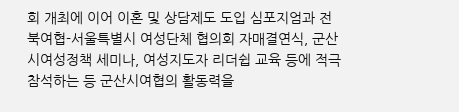회 개최에 이어 이혼 및 상담제도 도입 심포지엄과 전북여협-서울특별시 여성단체 협의회 자매결연식, 군산시여성정책 세미나, 여성지도자 리더쉽 교육 등에 적극 참석하는 등 군산시여협의 활동력을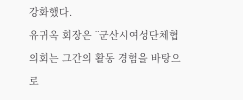강화했다.
유귀옥 회장은 ¨군산시여성단체협의회는 그간의 활동 경험을 바탕으로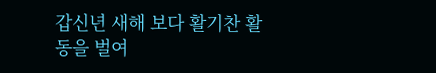갑신년 새해 보다 활기찬 활동을 벌여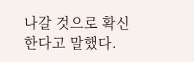나갈 것으로 확신한다고 말했다.